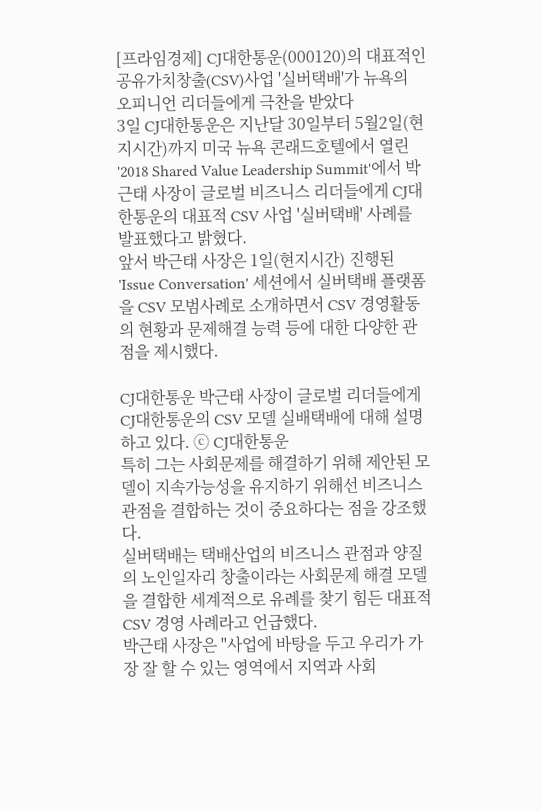[프라임경제] CJ대한통운(000120)의 대표적인 공유가치창출(CSV)사업 '실버택배'가 뉴욕의 오피니언 리더들에게 극찬을 받았다
3일 CJ대한통운은 지난달 30일부터 5월2일(현지시간)까지 미국 뉴욕 콘래드호텔에서 열린 '2018 Shared Value Leadership Summit'에서 박근태 사장이 글로벌 비즈니스 리더들에게 CJ대한통운의 대표적 CSV 사업 '실버택배' 사례를 발표했다고 밝혔다.
앞서 박근태 사장은 1일(현지시간) 진행된 'Issue Conversation' 세션에서 실버택배 플랫폼을 CSV 모범사례로 소개하면서 CSV 경영활동의 현황과 문제해결 능력 등에 대한 다양한 관점을 제시했다.

CJ대한통운 박근태 사장이 글로벌 리더들에게 CJ대한통운의 CSV 모델 실배택배에 대해 설명 하고 있다. ⓒ CJ대한통운
특히 그는 사회문제를 해결하기 위해 제안된 모델이 지속가능성을 유지하기 위해선 비즈니스 관점을 결합하는 것이 중요하다는 점을 강조했다.
실버택배는 택배산업의 비즈니스 관점과 양질의 노인일자리 창출이라는 사회문제 해결 모델을 결합한 세계적으로 유례를 찾기 힘든 대표적 CSV 경영 사례라고 언급했다.
박근태 사장은 "사업에 바탕을 두고 우리가 가장 잘 할 수 있는 영역에서 지역과 사회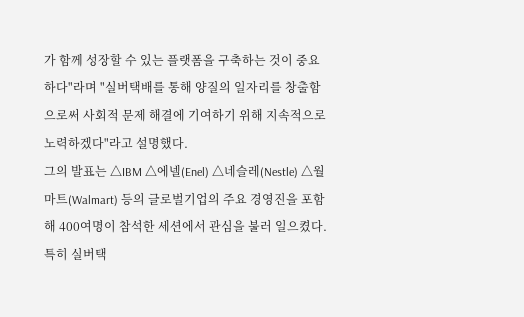가 함께 성장할 수 있는 플랫폼을 구축하는 것이 중요하다"라며 "실버택배를 통해 양질의 일자리를 창출함으로써 사회적 문제 해결에 기여하기 위해 지속적으로 노력하겠다"라고 설명했다.
그의 발표는 △IBM △에넬(Enel) △네슬레(Nestle) △월마트(Walmart) 등의 글로벌기업의 주요 경영진을 포함해 400여명이 참석한 세션에서 관심을 불러 일으켰다. 특히 실버택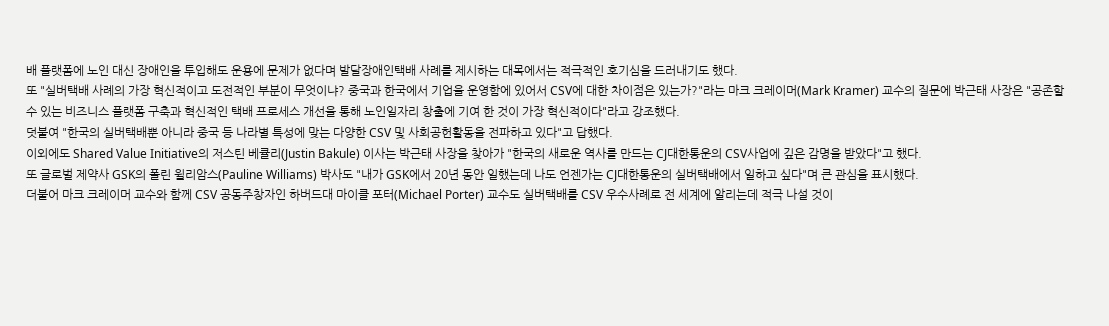배 플랫폼에 노인 대신 장애인을 투입해도 운용에 문제가 없다며 발달장애인택배 사례를 제시하는 대목에서는 적극적인 호기심을 드러내기도 했다.
또 "실버택배 사례의 가장 혁신적이고 도전적인 부분이 무엇이냐? 중국과 한국에서 기업을 운영함에 있어서 CSV에 대한 차이점은 있는가?"라는 마크 크레이머(Mark Kramer) 교수의 질문에 박근태 사장은 "공존할 수 있는 비즈니스 플랫폼 구축과 혁신적인 택배 프로세스 개선을 통해 노인일자리 창출에 기여 한 것이 가장 혁신적이다"라고 강조했다.
덧붙여 "한국의 실버택배뿐 아니라 중국 등 나라별 특성에 맞는 다양한 CSV 및 사회공헌활동을 전파하고 있다"고 답했다.
이외에도 Shared Value Initiative의 저스틴 베큘리(Justin Bakule) 이사는 박근태 사장을 찾아가 "한국의 새로운 역사를 만드는 CJ대한통운의 CSV사업에 깊은 감명을 받았다"고 했다.
또 글로벌 제약사 GSK의 폴린 윌리암스(Pauline Williams) 박사도 "내가 GSK에서 20년 동안 일했는데 나도 언젠가는 CJ대한통운의 실버택배에서 일하고 싶다"며 큰 관심을 표시했다.
더불어 마크 크레이머 교수와 함께 CSV 공동주창자인 하버드대 마이클 포터(Michael Porter) 교수도 실버택배를 CSV 우수사례로 전 세계에 알리는데 적극 나설 것이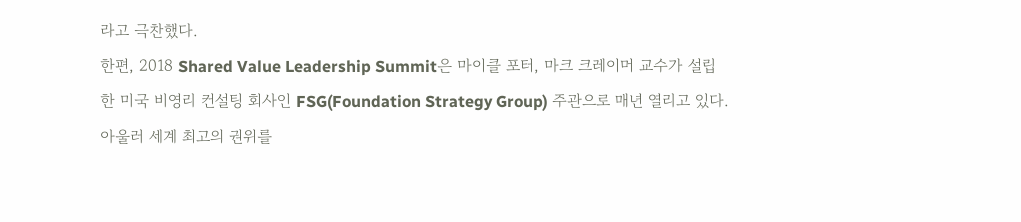라고 극찬했다.
한편, 2018 Shared Value Leadership Summit은 마이클 포터, 마크 크레이머 교수가 설립한 미국 비영리 컨설팅 회사인 FSG(Foundation Strategy Group) 주관으로 매년 열리고 있다.
아울러 세계 최고의 권위를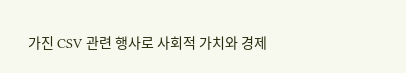가진 CSV 관련 행사로 사회적 가치와 경제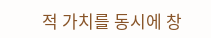적 가치를 동시에 창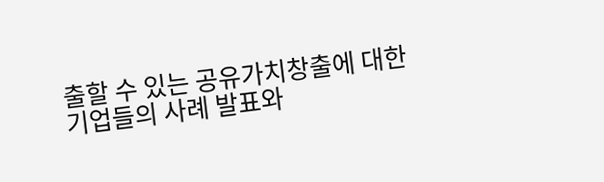출할 수 있는 공유가치창출에 대한 기업들의 사례 발표와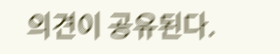의견이 공유된다.